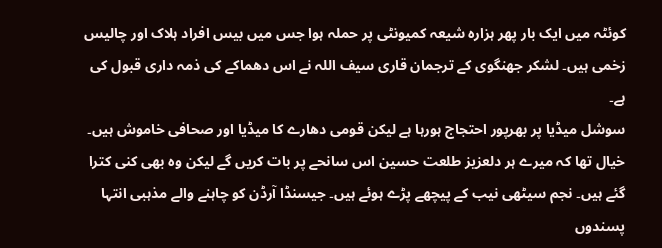کوئٹہ میں ایک بار پھر ہزارہ شیعہ کمیونٹی پر حملہ ہوا جس میں بیس افراد ہلاک اور چالیس زخمی ہیں۔ لشکر جھنگوی کے ترجمان قاری سیف اللہ نے اس دھماکے کی ذمہ داری قبول کی ہے۔
سوشل میڈیا پر بھرپور احتجاج ہورہا ہے لیکن قومی دھارے کا میڈیا اور صحافی خاموش ہیں۔ خیال تھا کہ میرے ہر دلعزیز طلعت حسین اس سانحے پر بات کریں گے لیکن وہ بھی کنی کترا گئے ہیں۔ نجم سیٹھی نیب کے پیچھے پڑے ہوئے ہیں۔ جیسنڈا آرڈن کو چاہنے والے مذہبی انتہا پسندوں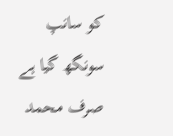کو سانپ سونگھ گیا ہے صرف محمد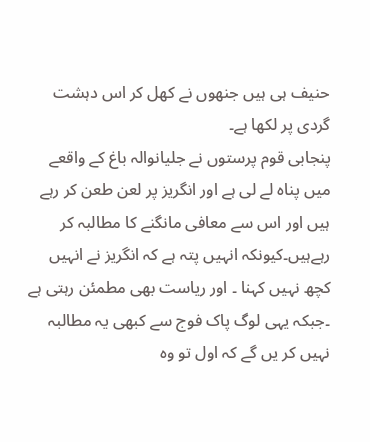حنیف ہی ہیں جنھوں نے کھل کر اس دہشت گردی پر لکھا ہے۔
پنجابی قوم پرستوں نے جلیانوالہ باغ کے واقعے میں پناہ لے لی ہے اور انگریز پر لعن طعن کر رہے ہیں اور اس سے معافی مانگنے کا مطالبہ کر رہےہیں۔کیونکہ انہیں پتہ ہے کہ انگریز نے انہیں کچھ نہیں کہنا ۔ اور ریاست بھی مطمئن رہتی ہے ۔جبکہ یہی لوگ پاک فوج سے کبھی یہ مطالبہ نہیں کر یں گے کہ اول تو وہ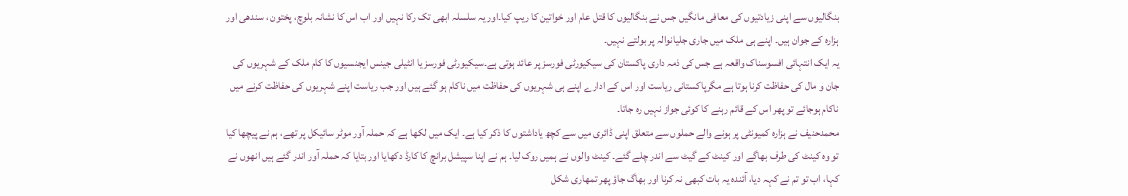بنگالیوں سے اپنی زیادتیوں کی معافی مانگیں جس نے بنگالیوں کا قتل عام اور خواتین کا ریپ کیا۔اور یہ سلسلہ ابھی تک رکا نہیں اور اب اس کا نشانہ بلوچ، پختون ، سندھی اور ہزارہ کے جوان ہیں۔ اپنے ہی ملک میں جاری جلیانوالہ پر بولتے نہیں۔
یہ ایک انتہائی افسوسناک واقعہ ہے جس کی ذمہ داری پاکستان کی سیکیورٹی فورسز پر عائد ہوتی ہے۔سیکیورٹی فورسز یا انٹیلی جینس ایجنسیوں کا کام ملک کے شہریوں کی جان و مال کی حفاظت کرنا ہوتا ہے مگرپاکستانی ریاست اور اس کے ادارے اپنے ہی شہریوں کی حفاظت میں ناکام ہو گئے ہیں اور جب ریاست اپنے شہریوں کی حفاظت کرنے میں ناکام ہوجائے تو پھر اس کے قائم رہنے کا کوئی جواز نہیں رہ جاتا۔
محمدحنیف نے ہزارہ کمیونٹی پر ہونے والے حملوں سے متعلق اپنی ڈائری میں سے کچھ یاداشتوں کا ذکر کیا ہے۔ ایک میں لکھا ہے کہ حملہ آور موٹر سائیکل پر تھے، ہم نے پیچھا کیا تو وہ کینٹ کی طرف بھاگے اور کینٹ کے گیٹ سے اندر چلے گئے۔ کینٹ والوں نے ہمیں روک لیا۔ ہم نے اپنا سپیشل برانچ کا کارڈ دکھایا اور بتایا کہ حملہ آور اندر گئے ہیں انھوں نے کہا، اب تو تم نے کہہ دیا، آئندہ یہ بات کبھی نہ کرنا اور بھاگ جاؤ پھر تمھاری شکل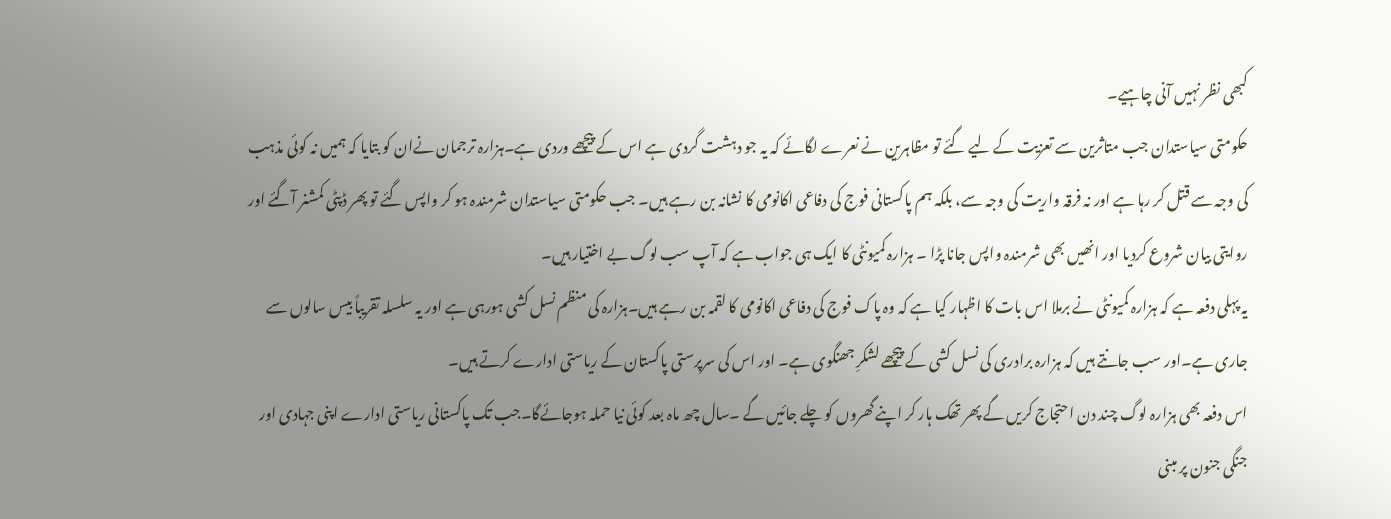کبھی نظر نہیں آنی چاہیے۔
حکومتی سیاستدان جب متاثرین سے تعزیت کے لیے گئے تو مظاہرین نے نعرے لگائے کہ یہ جو دہشت گردی ہے اس کے پیچھے وردی ہے۔ہزارہ ترجمان نےان کو بتایا کہ ہمیں نہ کوئی مذہب کی وجہ سے قتل کر رہا ہے اور نہ فرقہ واریت کی وجہ سے، بلکہ ہم پاکستانی فوج کی دفاعی اکانومی کا نشانہ بن رہے ہیں۔ جب حکومتی سیاستدان شرمندہ ہو کر واپس گئے تو پھر ڈپٹی کمشنر آگئے اور روایتی بیان شروع کردیا اور انھیں بھی شرمندہ واپس جانا پڑا ۔ ہزارہ کمیونٹی کا ایک ہی جواب ہے کہ آپ سب لوگ بے اختیار ہیں۔
یہ پہلی دفعہ ہے کہ ہزارہ کمیونٹی نے برملا اس بات کا اظہار کیا ہے کہ وہ پاک فوج کی دفاعی اکانومی کا لقمہ بن رہے ہیں۔ہزارہ کی منظم نسل کشی ہورہی ہے اور یہ سلسلہ تقریباً بیس سالوں سے جاری ہے۔اور سب جانتے ہیں کہ ہزارہ برادری کی نسل کشی کے پیچھے لشکرِ جھنگوی ہے۔ اور اس کی سرپرستی پاکستان کے ریاستی ادارے کرتے ہیں۔
اس دفعہ بھی ہزارہ لوگ چند دن احتجاج کریں گے پھر تھک ہار کر اپنے گھروں کو چلے جائیں گے ۔سال چھ ماہ بعد کوئی نیا حملہ ہوجائےگا۔جب تک پاکستانی ریاستی ادارے اپنی جہادی اور جنگی جنون پر مبنی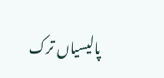پالیسیاں ترک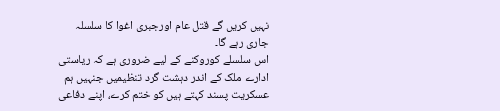نہیں کریں گے قتل عام اورجبری اغوا کا سلسلہ جاری رہے گا۔
اس سلسلے کوروکنے کے لیے ضروری ہے کہ ریاستی ادارے ملک کے اندر دہشت گرد تنظیمیں جنہیں ہم عسکریت پسند کہتے ہیں کو ختم کرے، اپنے دفاعی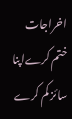اخراجات ختم کرےاپنا سائز کم کرے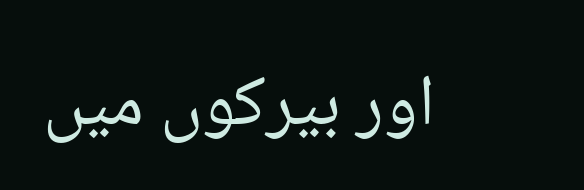اور بیرکوں میں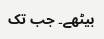بیٹھے۔ جب تک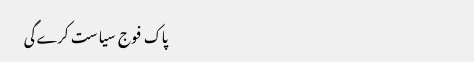پاک فوج سیاست کرے گی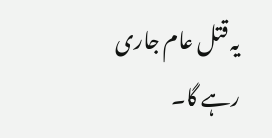یہ قتل عام جاری رہے گا۔